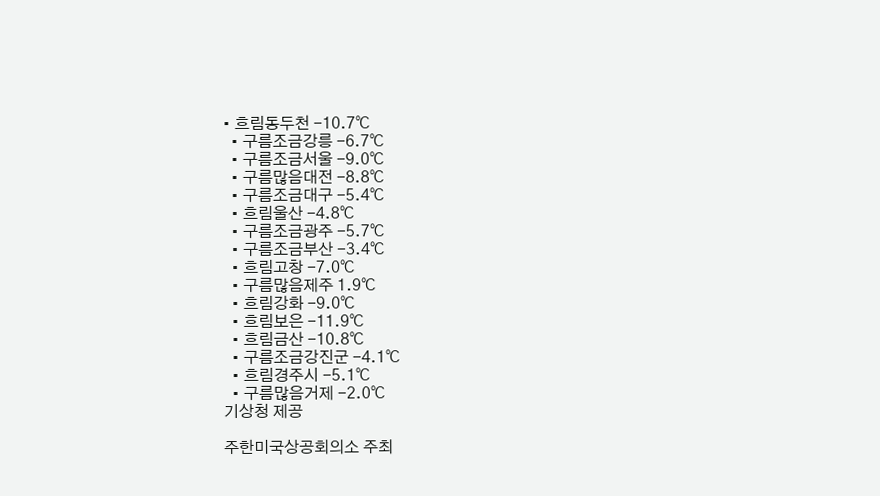• 흐림동두천 -10.7℃
  • 구름조금강릉 -6.7℃
  • 구름조금서울 -9.0℃
  • 구름많음대전 -8.8℃
  • 구름조금대구 -5.4℃
  • 흐림울산 -4.8℃
  • 구름조금광주 -5.7℃
  • 구름조금부산 -3.4℃
  • 흐림고창 -7.0℃
  • 구름많음제주 1.9℃
  • 흐림강화 -9.0℃
  • 흐림보은 -11.9℃
  • 흐림금산 -10.8℃
  • 구름조금강진군 -4.1℃
  • 흐림경주시 -5.1℃
  • 구름많음거제 -2.0℃
기상청 제공

주한미국상공회의소 주최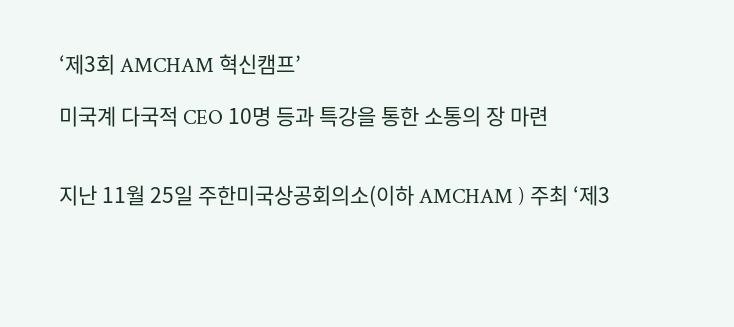‘제3회 AMCHAM 혁신캠프’

미국계 다국적 CEO 10명 등과 특강을 통한 소통의 장 마련


지난 11월 25일 주한미국상공회의소(이하 AMCHAM ) 주최 ‘제3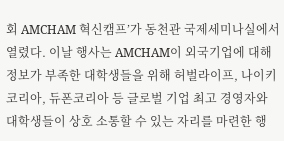회 AMCHAM 혁신캠프’가 동천관 국제세미나실에서 열렸다. 이날 행사는 AMCHAM이 외국기업에 대해 정보가 부족한 대학생들을 위해 허벌라이프, 나이키코리아, 듀폰코리아 등 글로벌 기업 최고 경영자와 대학생들이 상호 소통할 수 있는 자리를 마련한 행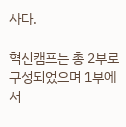사다.

혁신캠프는 총 2부로 구성되었으며 1부에서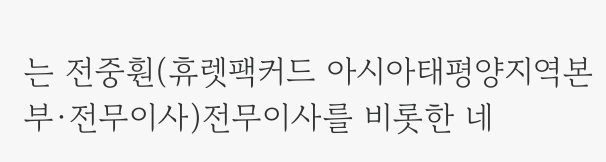는 전중훤(휴렛팩커드 아시아태평양지역본부·전무이사)전무이사를 비롯한 네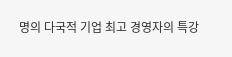명의 다국적 기업 최고 경영자의 특강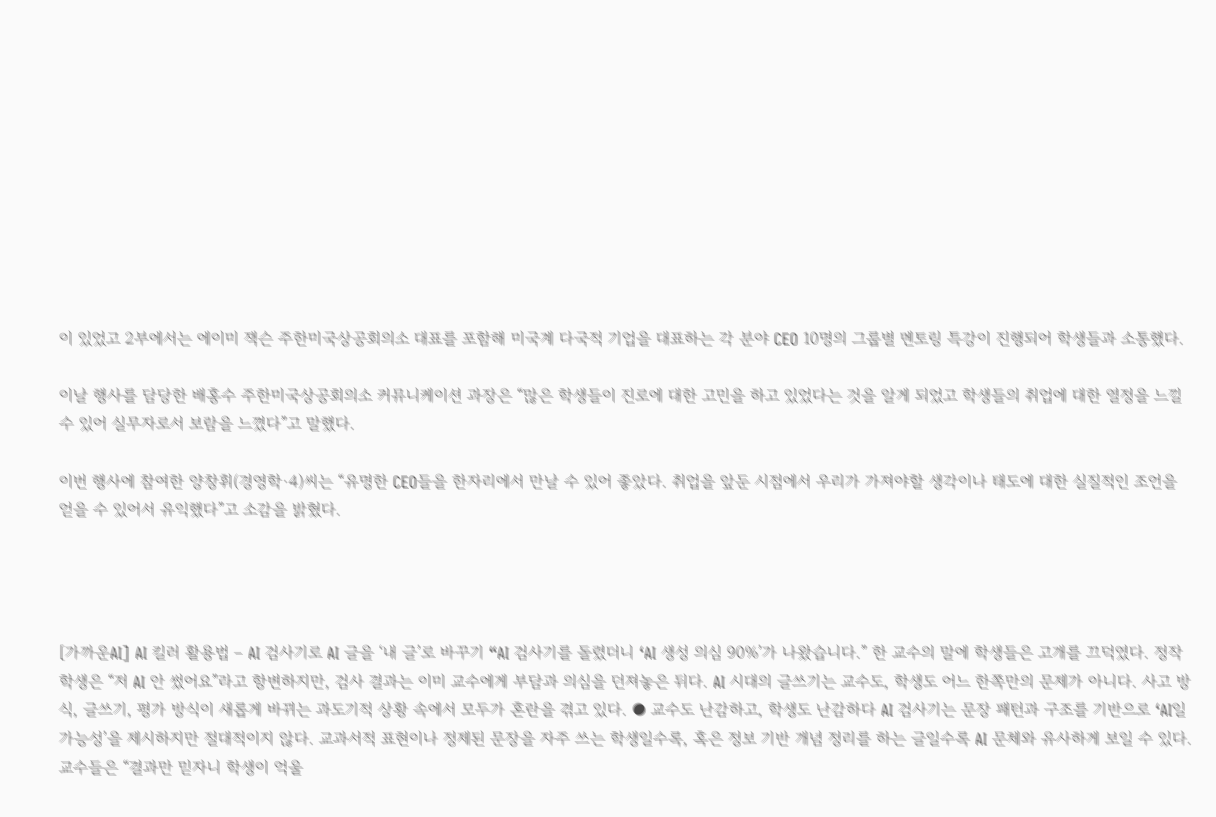이 있었고 2부에서는 에이미 잭슨 주한미국상공회의소 대표를 포함해 미국계 다국적 기업을 대표하는 각 분야 CEO 10명의 그룹별 멘토링 특강이 진행되어 학생들과 소통했다.

이날 행사를 담당한 배홍수 주한미국상공회의소 커뮤니케이션 과장은 “많은 학생들이 진로에 대한 고민을 하고 있었다는 것을 알게 되었고 학생들의 취업에 대한 열정을 느낄 수 있어 실무자로서 보람을 느꼈다”고 말했다.

이번 행사에 참여한 양창휘(경영학·4)씨는 “유명한 CEO들을 한자리에서 만날 수 있어 좋았다. 취업을 앞둔 시점에서 우리가 가져야할 생각이나 태도에 대한 실질적인 조언을 얻을 수 있어서 유익했다”고 소감을 밝혔다.




[가까운AI] AI 킬러 활용법 – AI 검사기로 AI 글을 ‘내 글’로 바꾸기 “AI 검사기를 돌렸더니 ‘AI 생성 의심 90%’가 나왔습니다.” 한 교수의 말에 학생들은 고개를 끄덕였다. 정작 학생은 “저 AI 안 썼어요”라고 항변하지만, 검사 결과는 이미 교수에게 부담과 의심을 던져놓은 뒤다. AI 시대의 글쓰기는 교수도, 학생도 어느 한쪽만의 문제가 아니다. 사고 방식, 글쓰기, 평가 방식이 새롭게 바뀌는 과도기적 상황 속에서 모두가 혼란을 겪고 있다. ● 교수도 난감하고, 학생도 난감하다 AI 검사기는 문장 패턴과 구조를 기반으로 ‘AI일 가능성’을 제시하지만 절대적이지 않다. 교과서적 표현이나 정제된 문장을 자주 쓰는 학생일수록, 혹은 정보 기반 개념 정리를 하는 글일수록 AI 문체와 유사하게 보일 수 있다. 교수들은 “결과만 믿자니 학생이 억울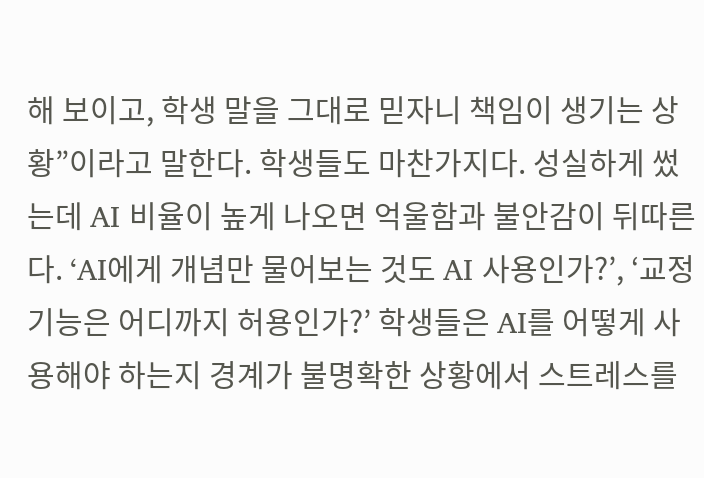해 보이고, 학생 말을 그대로 믿자니 책임이 생기는 상황”이라고 말한다. 학생들도 마찬가지다. 성실하게 썼는데 AI 비율이 높게 나오면 억울함과 불안감이 뒤따른다. ‘AI에게 개념만 물어보는 것도 AI 사용인가?’, ‘교정 기능은 어디까지 허용인가?’ 학생들은 AI를 어떻게 사용해야 하는지 경계가 불명확한 상황에서 스트레스를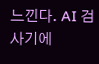느낀다. AI 검사기에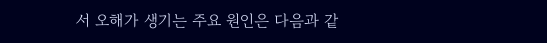서 오해가 생기는 주요 원인은 다음과 같